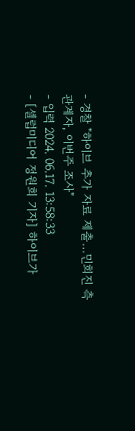- 경찰 "하이브 추가 자료 제출…민희진 측 관계자, 이번주 조사"
- 입력 2024. 06.17. 13:58:33
- [셀럽미디어 정원희 기자] 하이브가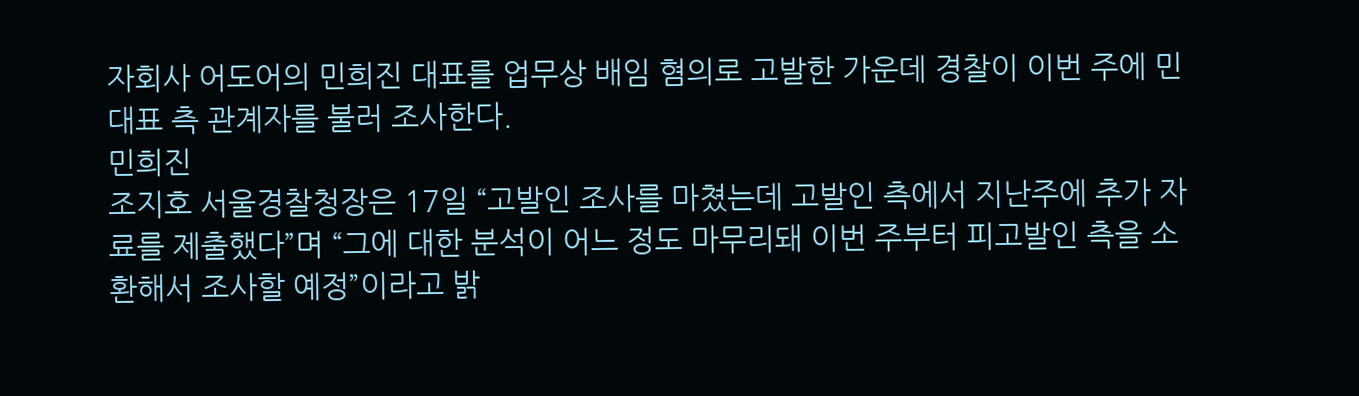자회사 어도어의 민희진 대표를 업무상 배임 혐의로 고발한 가운데 경찰이 이번 주에 민 대표 측 관계자를 불러 조사한다.
민희진
조지호 서울경찰청장은 17일 “고발인 조사를 마쳤는데 고발인 측에서 지난주에 추가 자료를 제출했다”며 “그에 대한 분석이 어느 정도 마무리돼 이번 주부터 피고발인 측을 소환해서 조사할 예정”이라고 밝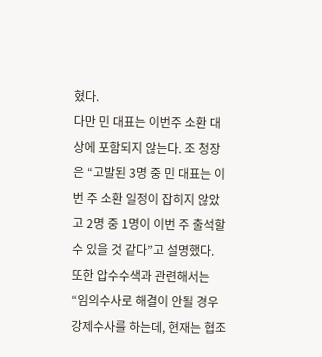혔다.
다만 민 대표는 이번주 소환 대상에 포함되지 않는다. 조 청장은 “고발된 3명 중 민 대표는 이번 주 소환 일정이 잡히지 않았고 2명 중 1명이 이번 주 출석할 수 있을 것 같다”고 설명했다.
또한 압수수색과 관련해서는 “임의수사로 해결이 안될 경우 강제수사를 하는데, 현재는 협조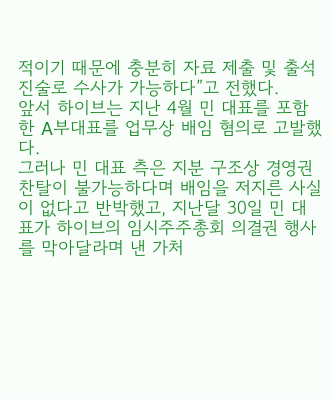적이기 때문에 충분히 자료 제출 및 출석 진술로 수사가 가능하다”고 전했다.
앞서 하이브는 지난 4월 민 대표를 포함한 A부대표를 업무상 배임 혐의로 고발했다.
그러나 민 대표 측은 지분 구조상 경영권 찬탈이 불가능하다며 배임을 저지른 사실이 없다고 반박했고, 지난달 30일 민 대표가 하이브의 임시주주총회 의결권 행사를 막아달라며 낸 가처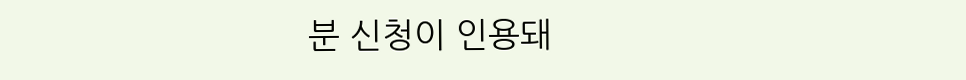분 신청이 인용돼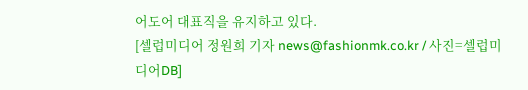어도어 대표직을 유지하고 있다.
[셀럽미디어 정원희 기자 news@fashionmk.co.kr / 사진=셀럽미디어DB]